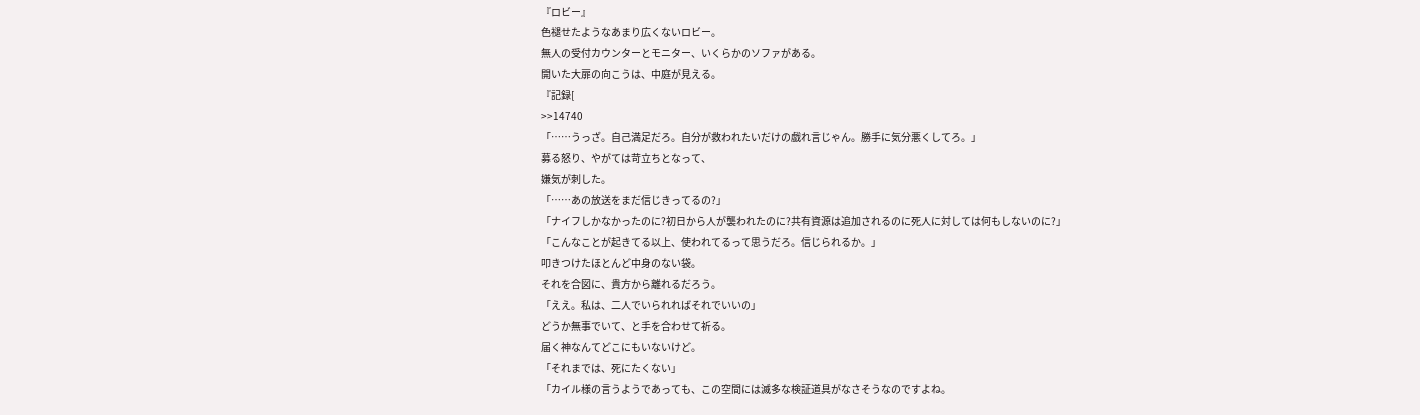『ロビー』
色褪せたようなあまり広くないロビー。
無人の受付カウンターとモニター、いくらかのソファがある。
開いた大扉の向こうは、中庭が見える。
『記録[
>>14740
「……うっざ。自己満足だろ。自分が救われたいだけの戯れ言じゃん。勝手に気分悪くしてろ。」
募る怒り、やがては苛立ちとなって、
嫌気が刺した。
「……あの放送をまだ信じきってるの?」
「ナイフしかなかったのに?初日から人が襲われたのに?共有資源は追加されるのに死人に対しては何もしないのに?」
「こんなことが起きてる以上、使われてるって思うだろ。信じられるか。」
叩きつけたほとんど中身のない袋。
それを合図に、貴方から離れるだろう。
「ええ。私は、二人でいられればそれでいいの」
どうか無事でいて、と手を合わせて祈る。
届く神なんてどこにもいないけど。
「それまでは、死にたくない」
「カイル様の言うようであっても、この空間には滅多な検証道具がなさそうなのですよね。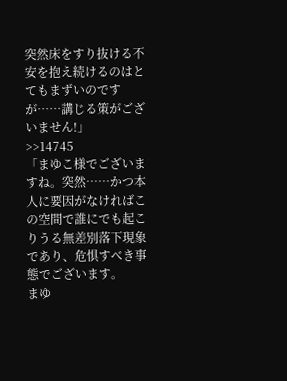突然床をすり抜ける不安を抱え続けるのはとてもまずいのですが……講じる策がございません!」
>>14745
「まゆこ様でございますね。突然……かつ本人に要因がなければこの空間で誰にでも起こりうる無差別落下現象であり、危惧すべき事態でございます。
まゆ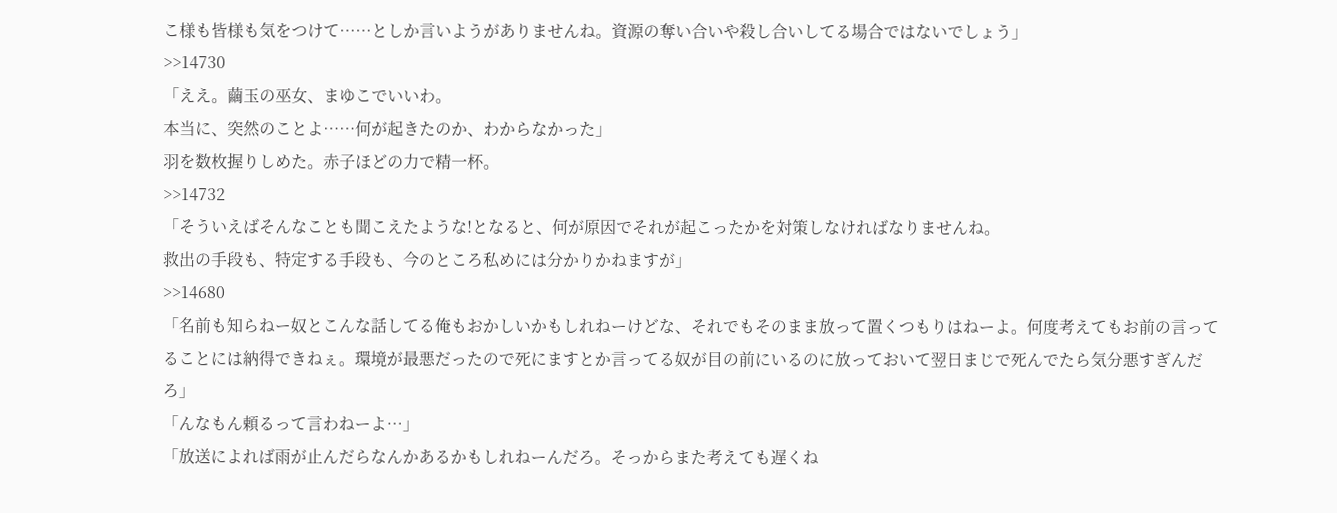こ様も皆様も気をつけて……としか言いようがありませんね。資源の奪い合いや殺し合いしてる場合ではないでしょう」
>>14730
「ええ。繭玉の巫女、まゆこでいいわ。
本当に、突然のことよ……何が起きたのか、わからなかった」
羽を数枚握りしめた。赤子ほどの力で精一杯。
>>14732
「そういえばそんなことも聞こえたような!となると、何が原因でそれが起こったかを対策しなければなりませんね。
救出の手段も、特定する手段も、今のところ私めには分かりかねますが」
>>14680
「名前も知らねー奴とこんな話してる俺もおかしいかもしれねーけどな、それでもそのまま放って置くつもりはねーよ。何度考えてもお前の言ってることには納得できねぇ。環境が最悪だったので死にますとか言ってる奴が目の前にいるのに放っておいて翌日まじで死んでたら気分悪すぎんだろ」
「んなもん頼るって言わねーよ…」
「放送によれば雨が止んだらなんかあるかもしれねーんだろ。そっからまた考えても遅くね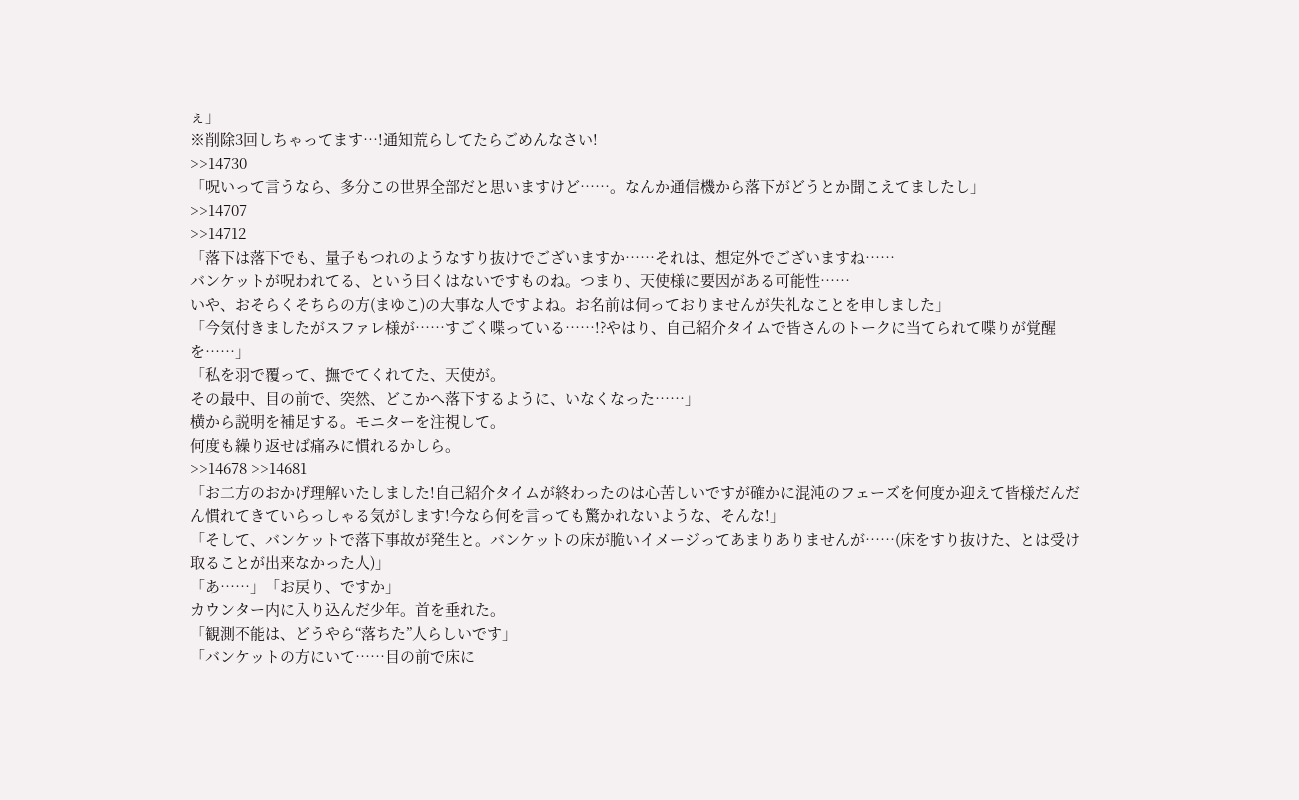ぇ」
※削除3回しちゃってます…!通知荒らしてたらごめんなさい!
>>14730
「呪いって言うなら、多分この世界全部だと思いますけど……。なんか通信機から落下がどうとか聞こえてましたし」
>>14707
>>14712
「落下は落下でも、量子もつれのようなすり抜けでございますか……それは、想定外でございますね……
バンケットが呪われてる、という曰くはないですものね。つまり、天使様に要因がある可能性……
いや、おそらくそちらの方(まゆこ)の大事な人ですよね。お名前は伺っておりませんが失礼なことを申しました」
「今気付きましたがスファレ様が……すごく喋っている……!?やはり、自己紹介タイムで皆さんのトークに当てられて喋りが覚醒を……」
「私を羽で覆って、撫でてくれてた、天使が。
その最中、目の前で、突然、どこかへ落下するように、いなくなった……」
横から説明を補足する。モニターを注視して。
何度も繰り返せば痛みに慣れるかしら。
>>14678 >>14681
「お二方のおかげ理解いたしました!自己紹介タイムが終わったのは心苦しいですが確かに混沌のフェーズを何度か迎えて皆様だんだん慣れてきていらっしゃる気がします!今なら何を言っても驚かれないような、そんな!」
「そして、バンケットで落下事故が発生と。バンケットの床が脆いイメージってあまりありませんが……(床をすり抜けた、とは受け取ることが出来なかった人)」
「あ……」「お戻り、ですか」
カウンター内に入り込んだ少年。首を垂れた。
「観測不能は、どうやら“落ちた”人らしいです」
「バンケットの方にいて……目の前で床に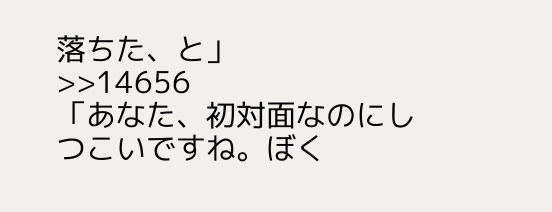落ちた、と」
>>14656
「あなた、初対面なのにしつこいですね。ぼく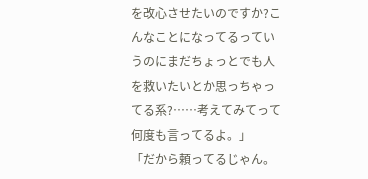を改心させたいのですか?こんなことになってるっていうのにまだちょっとでも人を救いたいとか思っちゃってる系?……考えてみてって何度も言ってるよ。」
「だから頼ってるじゃん。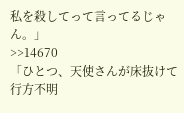私を殺してって言ってるじゃん。」
>>14670
「ひとつ、天使さんが床抜けて行方不明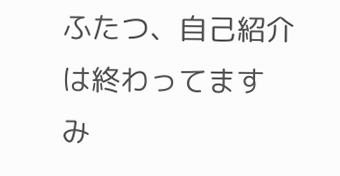ふたつ、自己紹介は終わってます
み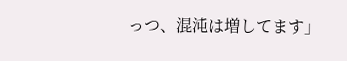っつ、混沌は増してます」